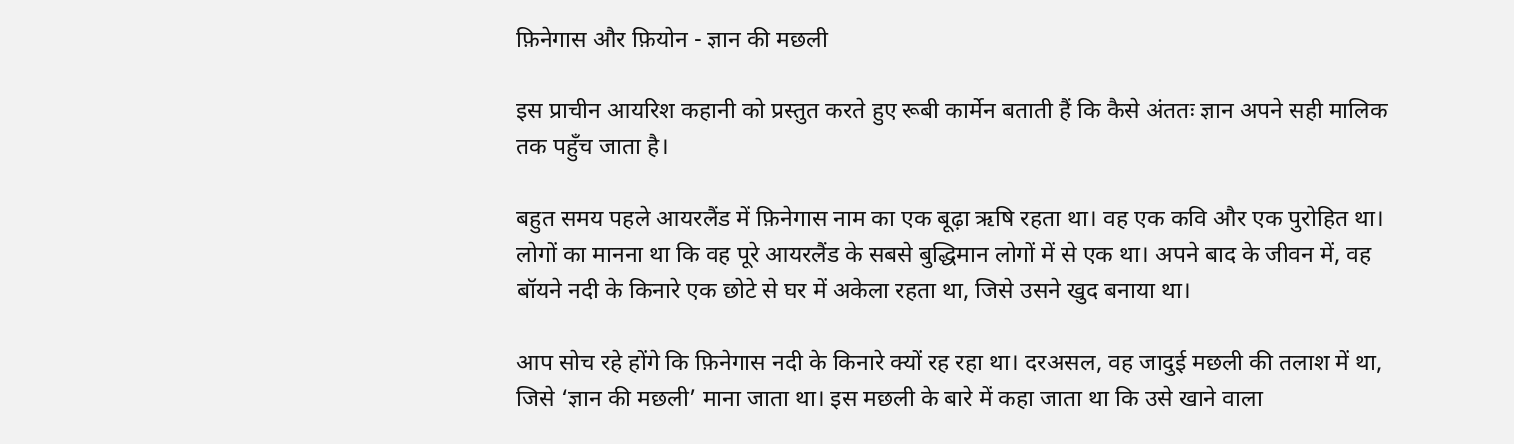फ़िनेगास और फ़ियोन - ज्ञान की मछली

इस प्राचीन आयरिश कहानी को प्रस्तुत करते हुए रूबी कार्मेन बताती हैं कि कैसे अंततः ज्ञान अपने सही मालिक तक पहुँच जाता है।

बहुत समय पहले आयरलैंड में फ़िनेगास नाम का एक बूढ़ा ऋषि रहता था। वह एक कवि और एक पुरोहित था। लोगों का मानना था कि वह पूरे आयरलैंड के सबसे बुद्धिमान लोगों में से एक था। अपने बाद के जीवन में, वह बॉयने नदी के किनारे एक छोटे से घर में अकेला रहता था, जिसे उसने खुद बनाया था।

आप सोच रहे होंगे कि फ़िनेगास नदी के किनारे क्यों रह रहा था। दरअसल, वह जादुई मछली की तलाश में था, जिसे ‘ज्ञान की मछली’ माना जाता था। इस मछली के बारे में कहा जाता था कि उसे खाने वाला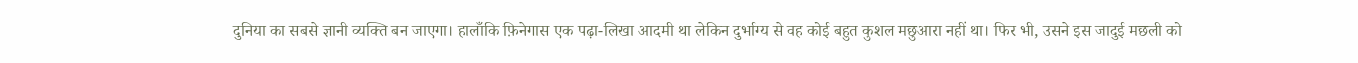दुनिया का सबसे ज्ञानी व्यक्ति बन जाएगा। हालाँकि फ़िनेगास एक पढ़ा-लिखा आदमी था लेकिन दुर्भाग्य से वह कोई बहुत कुशल मछुआरा नहीं था। फिर भी, उसने इस जादुई मछली को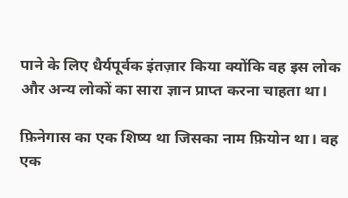पाने के लिए धैर्यपूर्वक इंतज़ार किया क्योंकि वह इस लोक और अन्य लोकों का सारा ज्ञान प्राप्त करना चाहता था।

फ़िनेगास का एक शिष्य था जिसका नाम फ़ियोन था। वह एक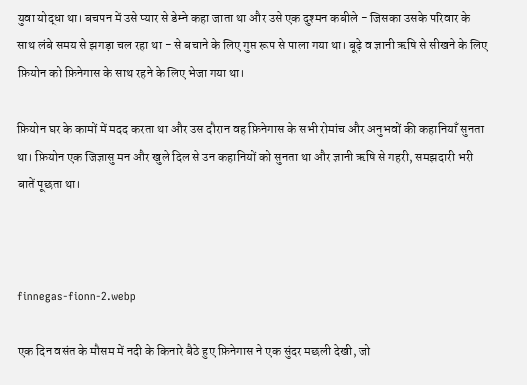युवा योद्धा था। बचपन में उसे प्यार से डेम्ने कहा जाता था और उसे एक दुश्मन कबीले - जिसका उसके परिवार के साथ लंबे समय से झगड़ा चल रहा था - से बचाने के लिए गुप्त रूप से पाला गया था। बूढ़े व ज्ञानी ऋषि से सीखने के लिए फ़ियोन को फ़िनेगास के साथ रहने के लिए भेजा गया था।

फ़ियोन घर के कामों में मदद करता था और उस दौरान वह फ़िनेगास के सभी रोमांच और अनुभवों की कहानियाँ सुनता था। फ़ियोन एक जिज्ञासु मन और खुले दिल से उन कहानियों को सुनता था और ज्ञानी ऋषि से गहरी, समझदारी भरी बातें पूछता था।



finnegas-fionn-2.webp

एक दिन वसंत के मौसम में नदी के किनारे बैठे हुए फ़िनेगास ने एक सुंदर मछली देखी, जो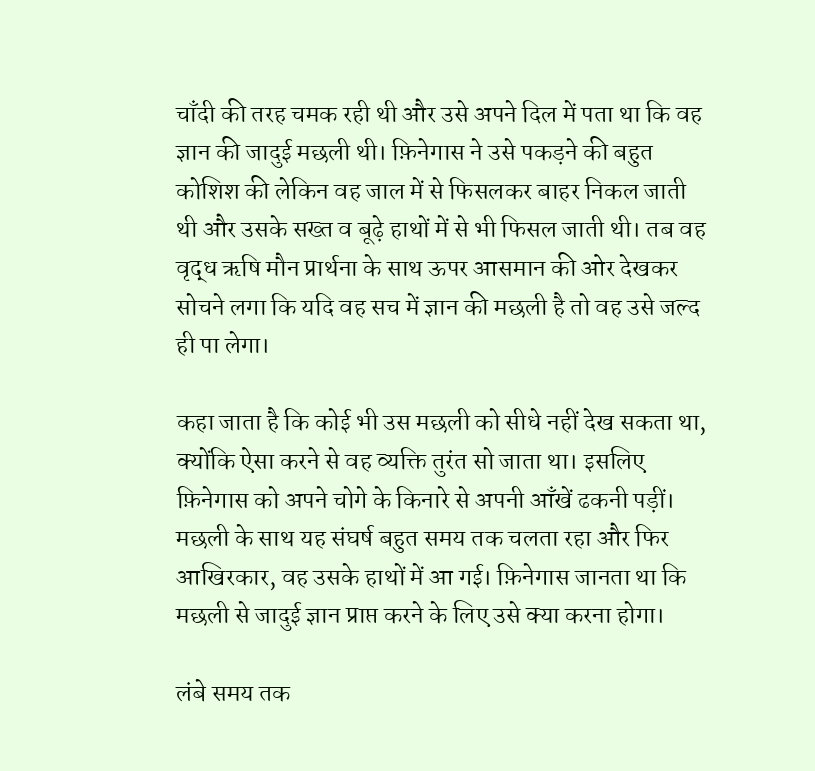चाँदी की तरह चमक रही थी और उसे अपने दिल में पता था कि वह ज्ञान की जादुई मछली थी। फ़िनेगास ने उसे पकड़ने की बहुत कोशिश की लेकिन वह जाल में से फिसलकर बाहर निकल जाती थी और उसके सख्त व बूढ़े हाथों में से भी फिसल जाती थी। तब वह वृद्ध ऋषि मौन प्रार्थना के साथ ऊपर आसमान की ओर देखकर सोचने लगा कि यदि वह सच में ज्ञान की मछली है तो वह उसे जल्द ही पा लेगा।

कहा जाता है कि कोई भी उस मछली को सीधे नहीं देख सकता था, क्योंकि ऐसा करने से वह व्यक्ति तुरंत सो जाता था। इसलिए फ़िनेगास को अपने चोगे के किनारे से अपनी आँखें ढकनी पड़ीं। मछली के साथ यह संघर्ष बहुत समय तक चलता रहा और फिर आखिरकार, वह उसके हाथों में आ गई। फ़िनेगास जानता था कि मछली से जादुई ज्ञान प्राप्त करने के लिए उसे क्या करना होगा।

लंबे समय तक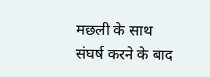मछली के साथ संघर्ष करने के बाद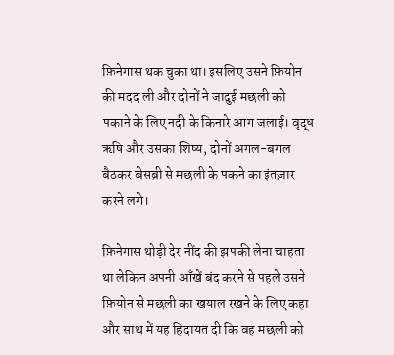फ़िनेगास थक चुका था। इसलिए उसने फ़ियोन की मदद ली और दोनों ने जादुई मछली को पकाने के लिए नदी के किनारे आग जलाई। वृद्ध ऋषि और उसका शिष्य, दोनों अगल-बगल बैठकर बेसब्री से मछली के पकने का इंतज़ार करने लगे।

फ़िनेगास थोड़ी देर नींद की झपकी लेना चाहता था लेकिन अपनी आँखें बंद करने से पहले उसने फ़ियोन से मछली का खयाल रखने के लिए कहा और साथ में यह हिदायत दी कि वह मछली को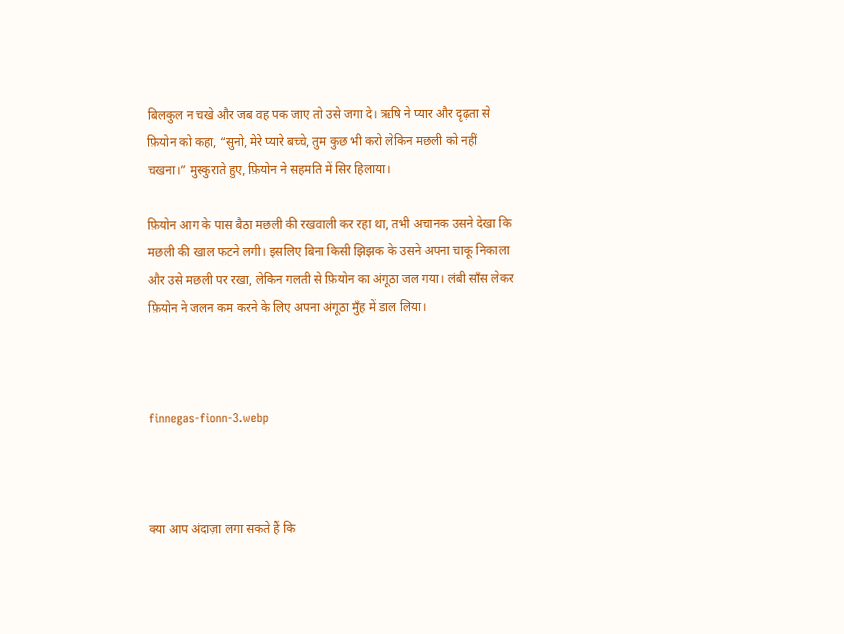बिलकुल न चखे और जब वह पक जाए तो उसे जगा दे। ऋषि ने प्यार और दृढ़ता से फ़ियोन को कहा, “सुनो, मेरे प्यारे बच्चे, तुम कुछ भी करो लेकिन मछली को नहीं चखना।” मुस्कुराते हुए, फ़ियोन ने सहमति में सिर हिलाया।

फ़ियोन आग के पास बैठा मछली की रखवाली कर रहा था, तभी अचानक उसने देखा कि मछली की खाल फटने लगी। इसलिए बिना किसी झिझक के उसने अपना चाकू निकाला और उसे मछली पर रखा, लेकिन गलती से फ़ियोन का अंगूठा जल गया। लंबी साँस लेकर फ़ियोन ने जलन कम करने के लिए अपना अंगूठा मुँह में डाल लिया।



finnegas-fionn-3.webp



क्या आप अंदाज़ा लगा सकते हैं कि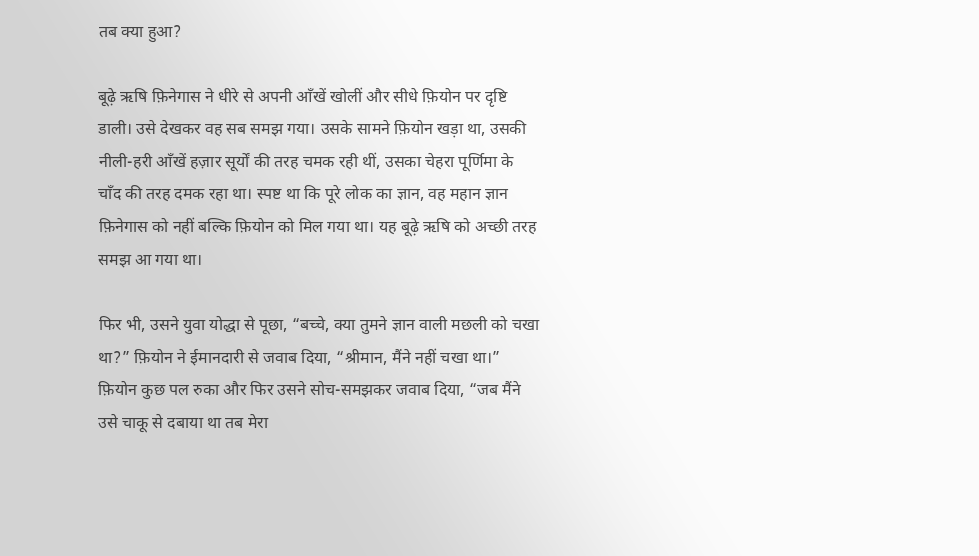तब क्या हुआ?

बूढ़े ऋषि फ़िनेगास ने धीरे से अपनी आँखें खोलीं और सीधे फ़ियोन पर दृष्टि डाली। उसे देखकर वह सब समझ गया। उसके सामने फ़ियोन खड़ा था, उसकी नीली-हरी आँखें हज़ार सूर्यों की तरह चमक रही थीं, उसका चेहरा पूर्णिमा के चाँद की तरह दमक रहा था। स्पष्ट था कि पूरे लोक का ज्ञान, वह महान ज्ञान फ़िनेगास को नहीं बल्कि फ़ियोन को मिल गया था। यह बूढ़े ऋषि को अच्छी तरह समझ आ गया था।

फिर भी, उसने युवा योद्धा से पूछा, “बच्चे, क्या तुमने ज्ञान वाली मछली को चखा था?” फ़ियोन ने ईमानदारी से जवाब दिया, “श्रीमान, मैंने नहीं चखा था।” फ़ियोन कुछ पल रुका और फिर उसने सोच-समझकर जवाब दिया, “जब मैंने उसे चाकू से दबाया था तब मेरा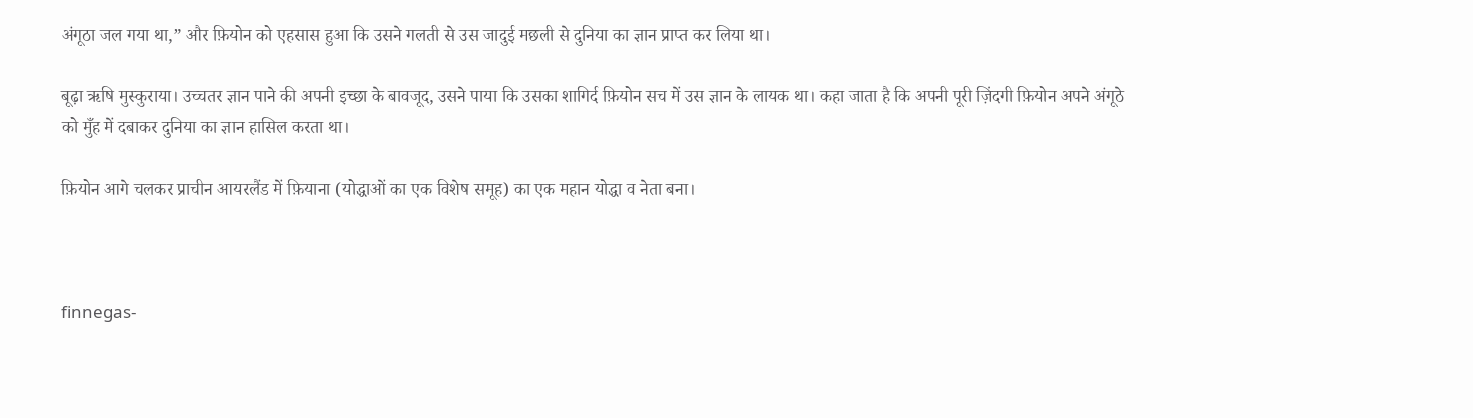अंगूठा जल गया था,” और फ़ियोन को एहसास हुआ कि उसने गलती से उस जादुई मछली से दुनिया का ज्ञान प्राप्त कर लिया था।

बूढ़ा ऋषि मुस्कुराया। उच्चतर ज्ञान पाने की अपनी इच्छा के बावजूद, उसने पाया कि उसका शागिर्द फ़ियोन सच में उस ज्ञान के लायक था। कहा जाता है कि अपनी पूरी ज़िंदगी फ़ियोन अपने अंगूठे को मुँह में दबाकर दुनिया का ज्ञान हासिल करता था।

फ़ियोन आगे चलकर प्राचीन आयरलैंड में फ़ियाना (योद्धाओं का एक विशेष समूह) का एक महान योद्धा व नेता बना।



finnegas-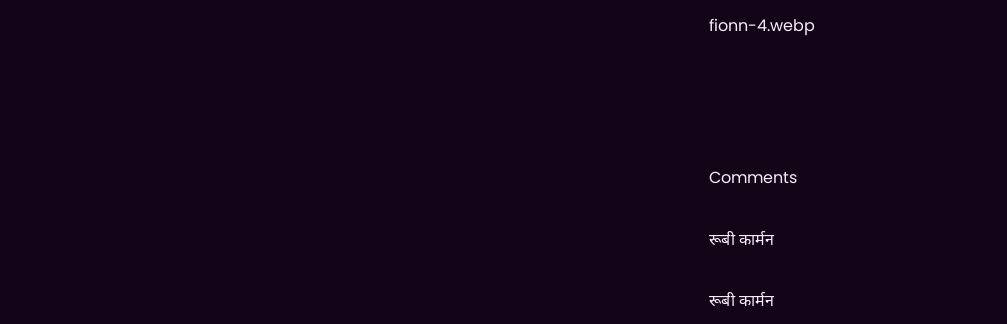fionn-4.webp




Comments

रूबी कार्मन

रूबी कार्मन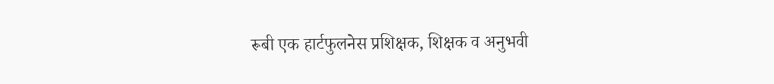रूबी एक हार्टफुलनेस प्रशिक्षक, शिक्षक व अनुभवी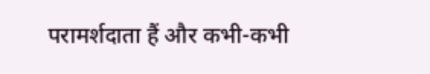परामर्शदाता हैं और कभी-कभी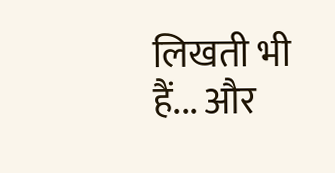लिखती भी हैं... और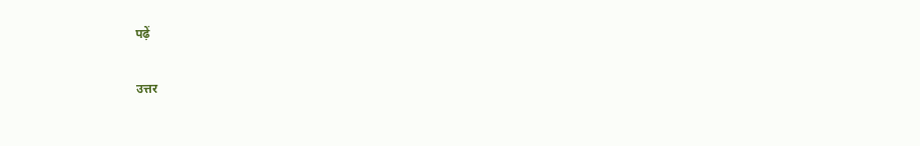पढ़ें

उत्तर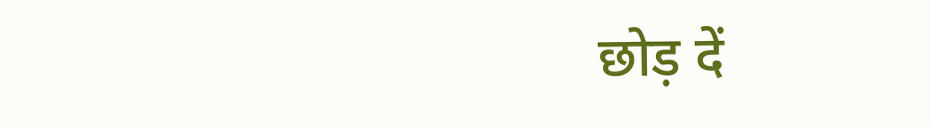छोड़ दें